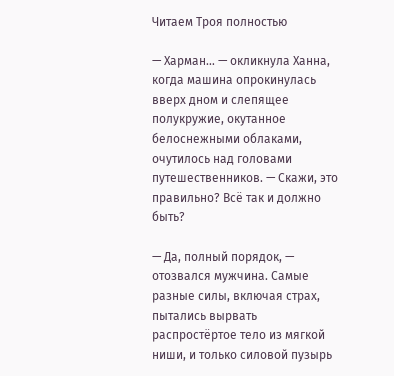Читаем Троя полностью

— Харман… — окликнула Ханна, когда машина опрокинулась вверх дном и слепящее полукружие, окутанное белоснежными облаками, очутилось над головами путешественников. — Скажи, это правильно? Всё так и должно быть?

— Да, полный порядок, — отозвался мужчина. Самые разные силы, включая страх, пытались вырвать распростёртое тело из мягкой ниши, и только силовой пузырь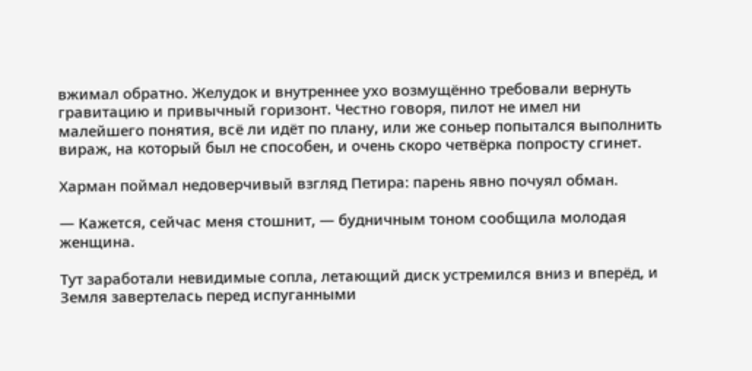вжимал обратно. Желудок и внутреннее ухо возмущённо требовали вернуть гравитацию и привычный горизонт. Честно говоря, пилот не имел ни малейшего понятия, всё ли идёт по плану, или же соньер попытался выполнить вираж, на который был не способен, и очень скоро четвёрка попросту сгинет.

Харман поймал недоверчивый взгляд Петира: парень явно почуял обман.

— Кажется, сейчас меня стошнит, — будничным тоном сообщила молодая женщина.

Тут заработали невидимые сопла, летающий диск устремился вниз и вперёд, и Земля завертелась перед испуганными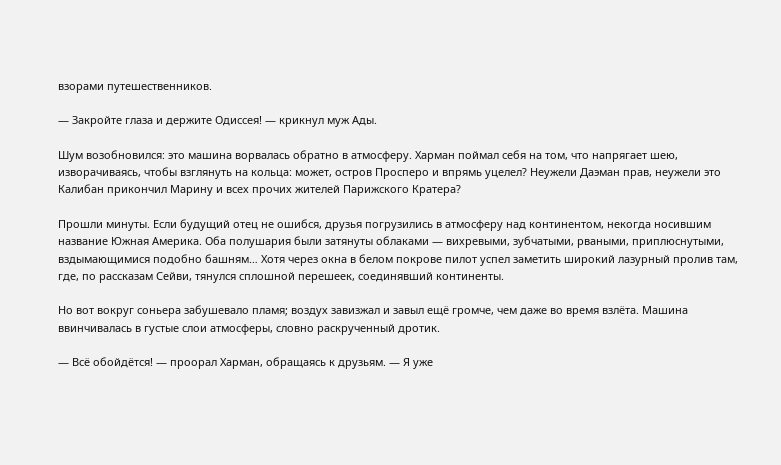взорами путешественников.

— Закройте глаза и держите Одиссея! — крикнул муж Ады.

Шум возобновился: это машина ворвалась обратно в атмосферу. Харман поймал себя на том, что напрягает шею, изворачиваясь, чтобы взглянуть на кольца: может, остров Просперо и впрямь уцелел? Неужели Даэман прав, неужели это Калибан прикончил Марину и всех прочих жителей Парижского Кратера?

Прошли минуты. Если будущий отец не ошибся, друзья погрузились в атмосферу над континентом, некогда носившим название Южная Америка. Оба полушария были затянуты облаками — вихревыми, зубчатыми, рваными, приплюснутыми, вздымающимися подобно башням… Хотя через окна в белом покрове пилот успел заметить широкий лазурный пролив там, где, по рассказам Сейви, тянулся сплошной перешеек, соединявший континенты.

Но вот вокруг соньера забушевало пламя; воздух завизжал и завыл ещё громче, чем даже во время взлёта. Машина ввинчивалась в густые слои атмосферы, словно раскрученный дротик.

— Всё обойдётся! — проорал Харман, обращаясь к друзьям. — Я уже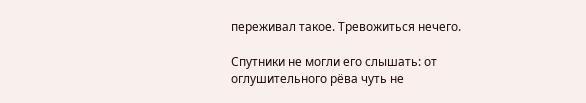переживал такое. Тревожиться нечего.

Спутники не могли его слышать: от оглушительного рёва чуть не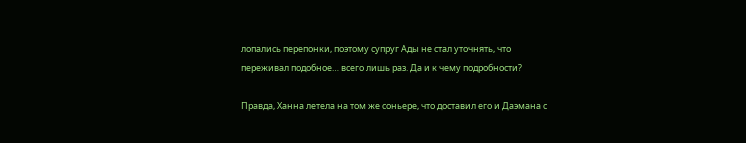лопались перепонки, поэтому супруг Ады не стал уточнять, что переживал подобное… всего лишь раз. Да и к чему подробности?

Правда, Ханна летела на том же соньере, что доставил его и Даэмана с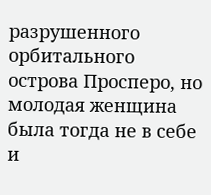разрушенного орбитального острова Просперо, но молодая женщина была тогда не в себе и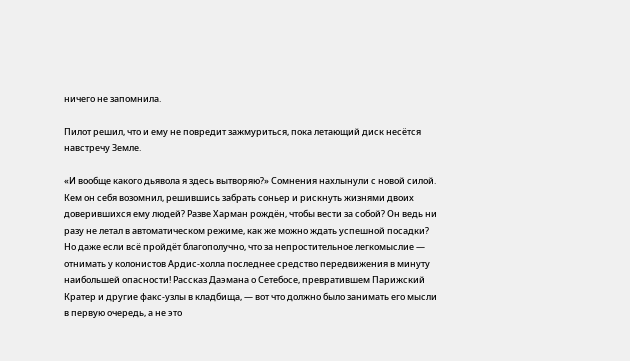ничего не запомнила.

Пилот решил, что и ему не повредит зажмуриться, пока летающий диск несётся навстречу Земле.

«И вообще какого дьявола я здесь вытворяю?» Сомнения нахлынули с новой силой. Кем он себя возомнил, решившись забрать соньер и рискнуть жизнями двоих доверившихся ему людей? Разве Харман рождён, чтобы вести за собой? Он ведь ни разу не летал в автоматическом режиме, как же можно ждать успешной посадки? Но даже если всё пройдёт благополучно, что за непростительное легкомыслие — отнимать у колонистов Ардис-холла последнее средство передвижения в минуту наибольшей опасности! Рассказ Даэмана о Сетебосе, превратившем Парижский Кратер и другие факс-узлы в кладбища, — вот что должно было занимать его мысли в первую очередь, а не это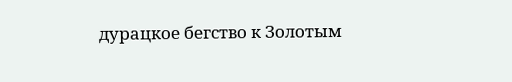дурацкое бегство к Золотым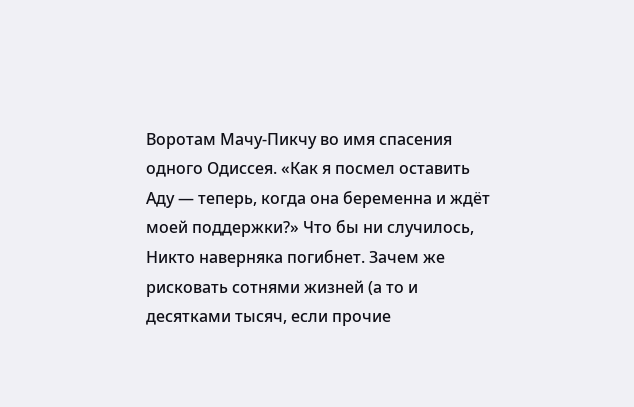Воротам Мачу-Пикчу во имя спасения одного Одиссея. «Как я посмел оставить Аду — теперь, когда она беременна и ждёт моей поддержки?» Что бы ни случилось, Никто наверняка погибнет. Зачем же рисковать сотнями жизней (а то и десятками тысяч, если прочие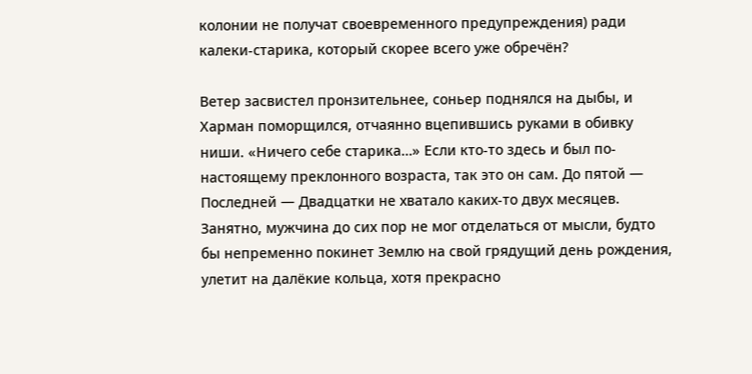колонии не получат своевременного предупреждения) ради калеки-старика, который скорее всего уже обречён?

Ветер засвистел пронзительнее, соньер поднялся на дыбы, и Харман поморщился, отчаянно вцепившись руками в обивку ниши. «Ничего себе старика…» Если кто-то здесь и был по-настоящему преклонного возраста, так это он сам. До пятой — Последней — Двадцатки не хватало каких-то двух месяцев. Занятно, мужчина до сих пор не мог отделаться от мысли, будто бы непременно покинет Землю на свой грядущий день рождения, улетит на далёкие кольца, хотя прекрасно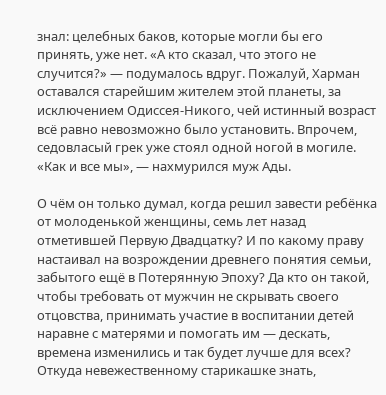знал: целебных баков, которые могли бы его принять, уже нет. «А кто сказал, что этого не случится?» — подумалось вдруг. Пожалуй, Харман оставался старейшим жителем этой планеты, за исключением Одиссея-Никого, чей истинный возраст всё равно невозможно было установить. Впрочем, седовласый грек уже стоял одной ногой в могиле. «Как и все мы», — нахмурился муж Ады.

О чём он только думал, когда решил завести ребёнка от молоденькой женщины, семь лет назад отметившей Первую Двадцатку? И по какому праву настаивал на возрождении древнего понятия семьи, забытого ещё в Потерянную Эпоху? Да кто он такой, чтобы требовать от мужчин не скрывать своего отцовства, принимать участие в воспитании детей наравне с матерями и помогать им — дескать, времена изменились и так будет лучше для всех? Откуда невежественному старикашке знать,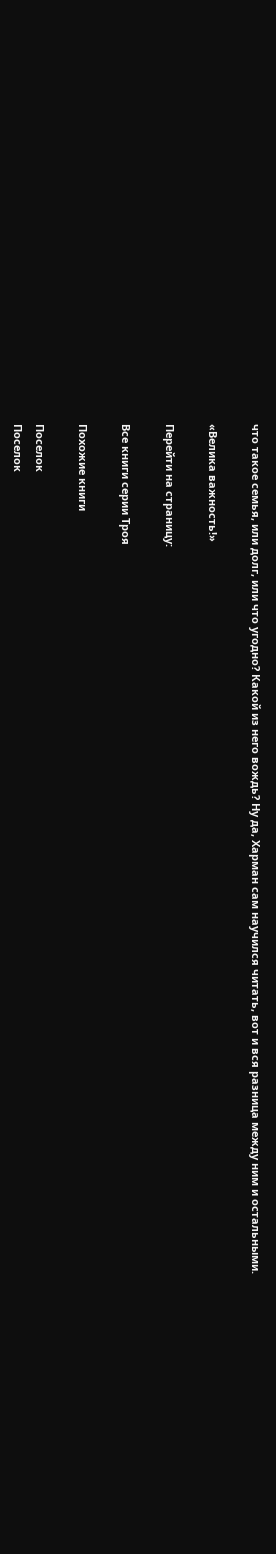что такое семья, или долг, или что угодно? Какой из него вождь? Ну да, Харман сам научился читать, вот и вся разница между ним и остальными.

«Велика важность!»

Перейти на страницу:

Все книги серии Троя

Похожие книги

Поселок
Поселок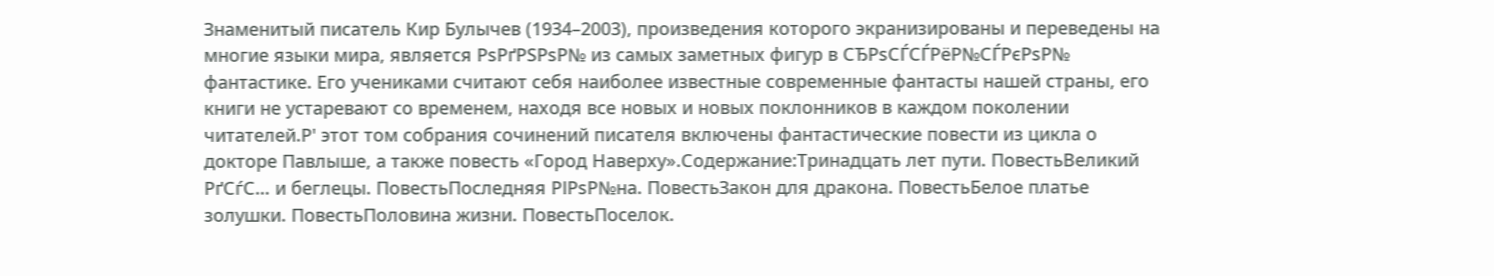Знаменитый писатель Кир Булычев (1934–2003), произведения которого экранизированы и переведены на многие языки мира, является РѕРґРЅРѕР№ из самых заметных фигур в СЂРѕСЃСЃРёР№СЃРєРѕР№ фантастике. Его учениками считают себя наиболее известные современные фантасты нашей страны, его книги не устаревают со временем, находя все новых и новых поклонников в каждом поколении читателей.Р' этот том собрания сочинений писателя включены фантастические повести из цикла о докторе Павлыше, а также повесть «Город Наверху».Содержание:Тринадцать лет пути. ПовестьВеликий РґСѓС… и беглецы. ПовестьПоследняя РІРѕР№на. ПовестьЗакон для дракона. ПовестьБелое платье золушки. ПовестьПоловина жизни. ПовестьПоселок.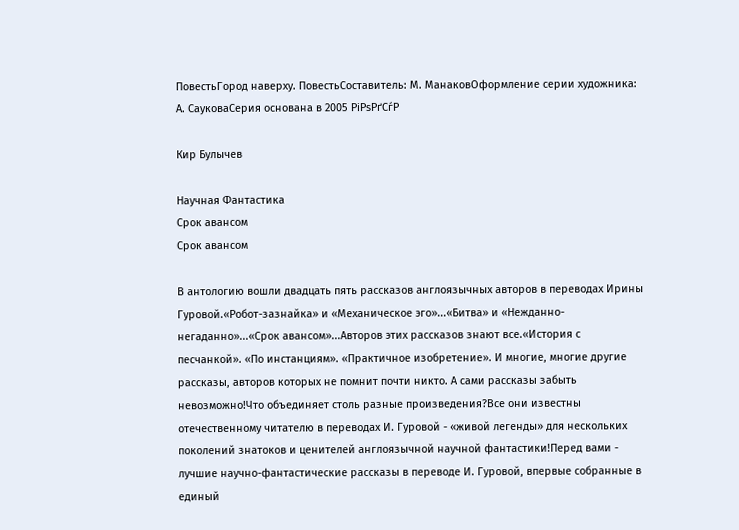ПовестьГород наверху. ПовестьСоставитель: М. МанаковОформление серии художника: А. СауковаСерия основана в 2005 РіРѕРґСѓР

Кир Булычев

Научная Фантастика
Срок авансом
Срок авансом

В антологию вошли двадцать пять рассказов англоязычных авторов в переводах Ирины Гуровой.«Робот-зазнайка» и «Механическое эго»...«Битва» и «Нежданно-негаданно»...«Срок авансом»...Авторов этих рассказов знают все.«История с песчанкой». «По инстанциям». «Практичное изобретение». И многие, многие другие рассказы, авторов которых не помнит почти никто. А сами рассказы забыть невозможно!Что объединяет столь разные произведения?Все они известны отечественному читателю в переводах И. Гуровой - «живой легенды» для нескольких поколений знатоков и ценителей англоязычной научной фантастики!Перед вами - лучшие научно-фантастические рассказы в переводе И. Гуровой, впервые собранные в единый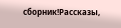сборник!Рассказы,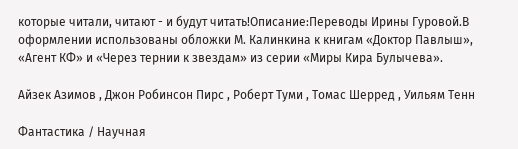которые читали, читают - и будут читать!Описание:Переводы Ирины Гуровой.В оформлении использованы обложки М. Калинкина к книгам «Доктор Павлыш», «Агент КФ» и «Через тернии к звездам» из серии «Миры Кира Булычева».

Айзек Азимов , Джон Робинсон Пирс , Роберт Туми , Томас Шерред , Уильям Тенн

Фантастика / Научная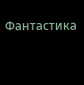Фантастика